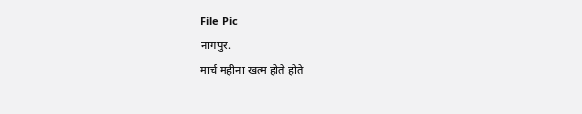File Pic
नागपुर.
मार्च महीना खत्म होते होते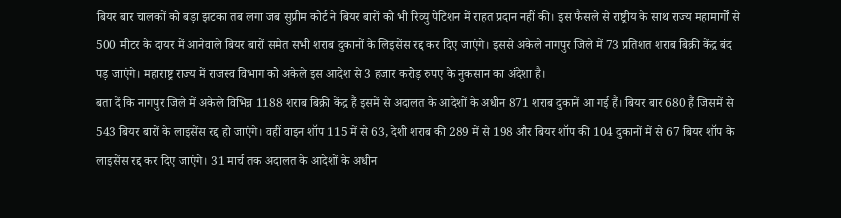बियर बार चालकों को बड़ा झटका तब लगा जब सुप्रीम कोर्ट ने बियर बारों को भी रिव्यु पेटिशन में राहत प्रदान नहीं की। इस फैसले से राष्ट्रीय के साथ राज्य महामार्गों से 500 मीटर के दायर में आनेवाले बियर बारों समेत सभी शराब दुकानों के लिइसेंस रद्द कर दिए जाएंगे। इससे अकेले नागपुर जिले में 73 प्रतिशत शराब बिक्री केंद्र बंद पड़ जाएंगे। महाराष्ट्र राज्य में राजस्व विभाग को अकेले इस आदेश से 3 हजार करोड़ रुपए के नुकसान का अंदेशा है।
बता दें कि नागपुर जिले में अकेले विभिन्न 1188 शराब बिक्री केंद्र हैं इसमें से अदालत के आदेशों के अधीन 871 शराब दुकानें आ गई हैं। बियर बार 680 हैं जिसमें से 543 बियर बारों के लाइसेंस रद्द हो जाएंगे। वहीं वाइन शॉप 115 में से 63, देशी शराब की 289 में से 198 और बियर शॉप की 104 दुकानों में से 67 बियर शॉप के लाइसेंस रद्द कर दिए जाएंगे। 31 मार्च तक अदालत के आदेशों के अधीन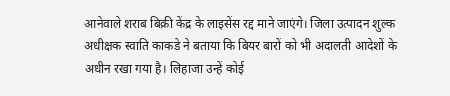आनेवाले शराब बिक्री केंद्र के लाइसेंस रद्द माने जाएंगे। जिला उत्पादन शुल्क अधीक्षक स्वाति काकडे ने बताया कि बियर बारों को भी अदालती आदेशों के अधीन रखा गया है। लिहाजा उन्हें कोई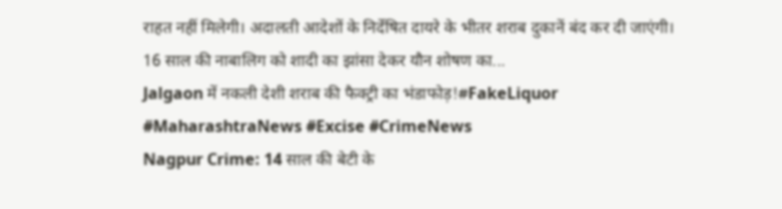राहत नहीं मिलेगी। अदालती आदेशों के निर्देषित दायरे के भीतर शराब दुकानें बंद कर दी जाएंगी।
16 साल की नाबालिग को शादी का झांसा देकर यौन शोषण का...
Jalgaon में नकली देशी शराब की फैक्ट्री का भंडाफोड़!#FakeLiquor #MaharashtraNews #Excise #CrimeNews
Nagpur Crime: 14 साल की बेटी के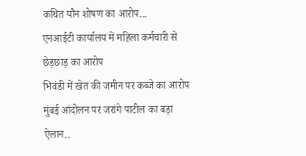कथित यौन शोषण का आरोप...
एनआईटी कार्यालय में महिला कर्मचारी से छेड़छाड़ का आरोप
भिवंडी में खेत की जमीन पर कब्जे का आरोप
मुंबई आंदोलन पर जरांगे पाटील का बड़ा ऐलान..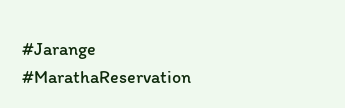#Jarange #MarathaReservation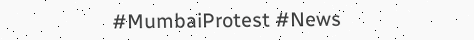#MumbaiProtest #News